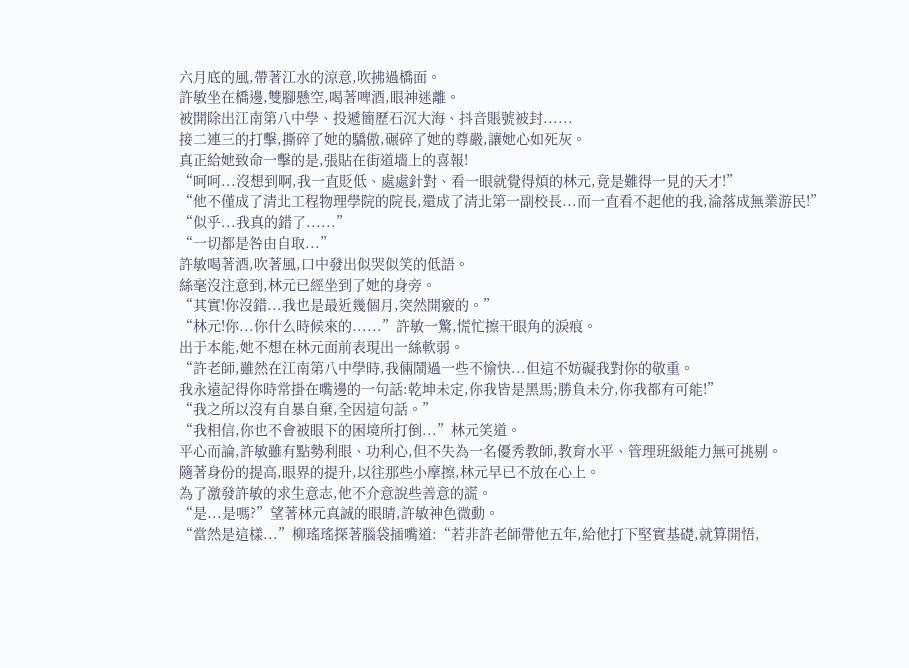六月底的風,帶著江水的涼意,吹拂過橋面。
許敏坐在橋邊,雙腳懸空,喝著啤酒,眼神迷離。
被開除出江南第八中學、投遞簡歷石沉大海、抖音賬號被封......
接二連三的打擊,撕碎了她的驕傲,碾碎了她的尊嚴,讓她心如死灰。
真正給她致命一擊的是,張貼在街道墻上的喜報!
“呵呵...沒想到啊,我一直貶低、處處針對、看一眼就覺得煩的林元,竟是難得一見的天才!”
“他不僅成了清北工程物理學院的院長,還成了清北第一副校長...而一直看不起他的我,淪落成無業游民!”
“似乎...我真的錯了......”
“一切都是咎由自取...”
許敏喝著酒,吹著風,口中發出似哭似笑的低語。
絲毫沒注意到,林元已經坐到了她的身旁。
“其實!你沒錯...我也是最近幾個月,突然開竅的。”
“林元!你...你什么時候來的......”許敏一驚,慌忙擦干眼角的淚痕。
出于本能,她不想在林元面前表現出一絲軟弱。
“許老師,雖然在江南第八中學時,我倆鬧過一些不愉快...但這不妨礙我對你的敬重。
我永遠記得你時常掛在嘴邊的一句話:乾坤未定,你我皆是黑馬;勝負未分,你我都有可能!”
“我之所以沒有自暴自棄,全因這句話。”
“我相信,你也不會被眼下的困境所打倒...”林元笑道。
平心而論,許敏雖有點勢利眼、功利心,但不失為一名優秀教師,教育水平、管理班級能力無可挑剔。
隨著身份的提高,眼界的提升,以往那些小摩擦,林元早已不放在心上。
為了激發許敏的求生意志,他不介意說些善意的謊。
“是...是嗎?”望著林元真誠的眼睛,許敏神色微動。
“當然是這樣...”柳瑤瑤探著腦袋插嘴道:“若非許老師帶他五年,給他打下堅實基礎,就算開悟,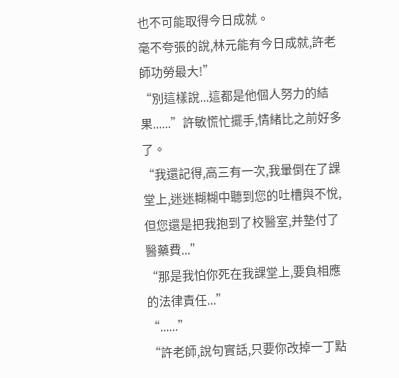也不可能取得今日成就。
毫不夸張的說,林元能有今日成就,許老師功勞最大!”
“別這樣說...這都是他個人努力的結果......”許敏慌忙擺手,情緒比之前好多了。
“我還記得,高三有一次,我暈倒在了課堂上,迷迷糊糊中聽到您的吐槽與不悅,但您還是把我抱到了校醫室,并墊付了醫藥費...”
“那是我怕你死在我課堂上,要負相應的法律責任...”
“......”
“許老師,說句實話,只要你改掉一丁點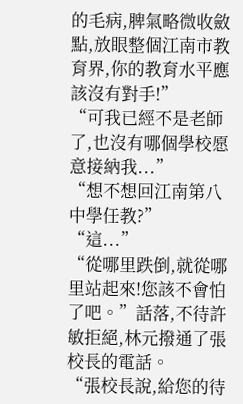的毛病,脾氣略微收斂點,放眼整個江南市教育界,你的教育水平應該沒有對手!”
“可我已經不是老師了,也沒有哪個學校愿意接納我...”
“想不想回江南第八中學任教?”
“這...”
“從哪里跌倒,就從哪里站起來!您該不會怕了吧。”話落,不待許敏拒絕,林元撥通了張校長的電話。
“張校長說,給您的待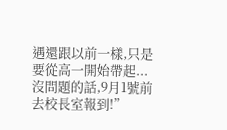遇還跟以前一樣,只是要從高一開始帶起...沒問題的話,9月1號前去校長室報到!”